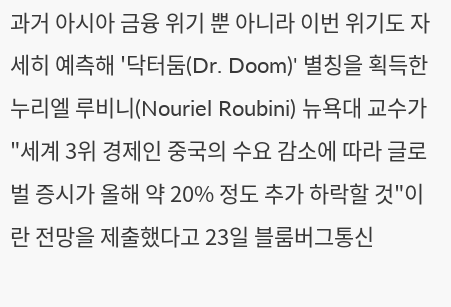과거 아시아 금융 위기 뿐 아니라 이번 위기도 자세히 예측해 '닥터둠(Dr. Doom)' 별칭을 획득한 누리엘 루비니(Nouriel Roubini) 뉴욕대 교수가 "세계 3위 경제인 중국의 수요 감소에 따라 글로벌 증시가 올해 약 20% 정도 추가 하락할 것"이란 전망을 제출했다고 23일 블룸버그통신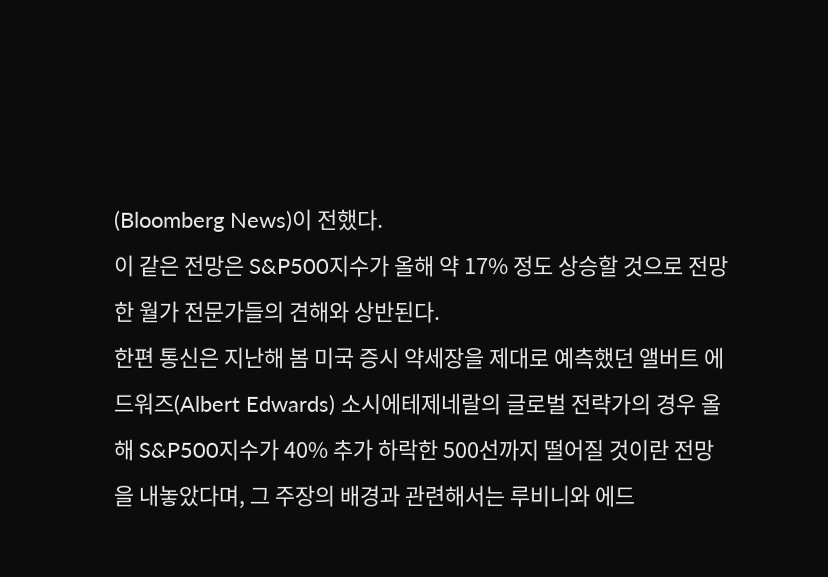(Bloomberg News)이 전했다.
이 같은 전망은 S&P500지수가 올해 약 17% 정도 상승할 것으로 전망한 월가 전문가들의 견해와 상반된다.
한편 통신은 지난해 봄 미국 증시 약세장을 제대로 예측했던 앨버트 에드워즈(Albert Edwards) 소시에테제네랄의 글로벌 전략가의 경우 올해 S&P500지수가 40% 추가 하락한 500선까지 떨어질 것이란 전망을 내놓았다며, 그 주장의 배경과 관련해서는 루비니와 에드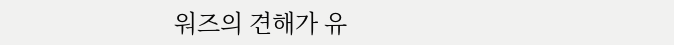워즈의 견해가 유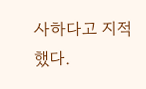사하다고 지적했다.